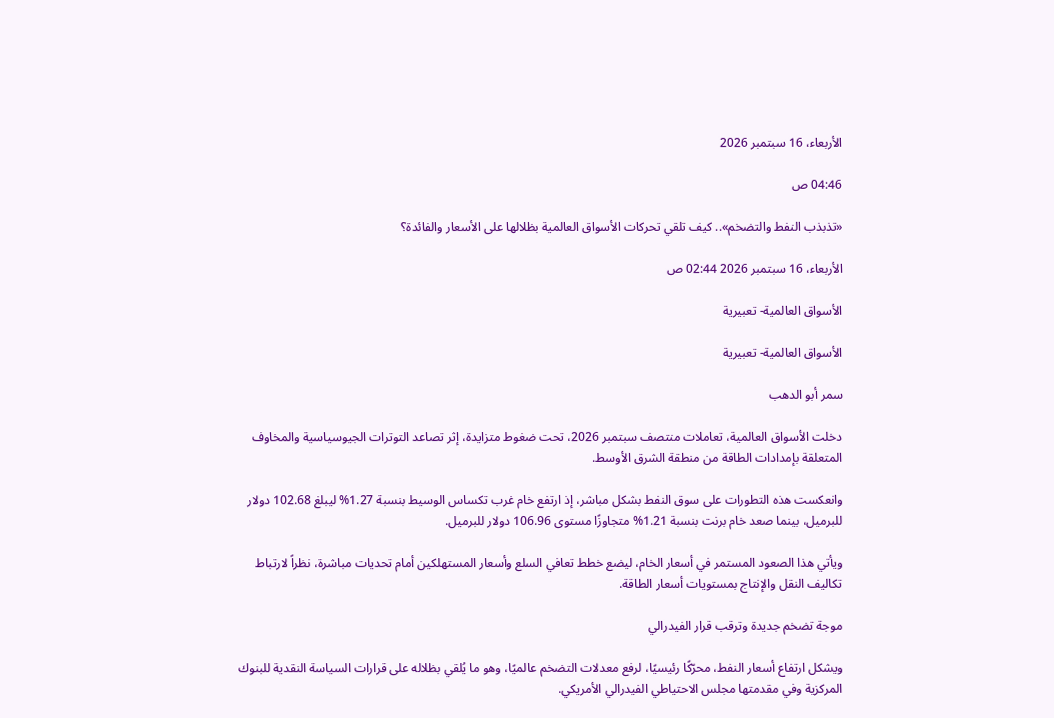الأربعاء، 16 سبتمبر 2026

04:46 ص

«تذبذب النفط والتضخم».. كيف تلقي تحركات الأسواق العالمية بظلالها على الأسعار والفائدة؟

الأربعاء، 16 سبتمبر 2026 02:44 ص

الأسواق العالمية- تعبيرية

الأسواق العالمية- تعبيرية

سمر أبو الدهب

دخلت الأسواق العالمية، تعاملات منتصف سبتمبر 2026، تحت ضغوط متزايدة، إثر تصاعد التوترات الجيوسياسية والمخاوف المتعلقة بإمدادات الطاقة من منطقة الشرق الأوسط.

وانعكست هذه التطورات على سوق النفط بشكل مباشر، إذ ارتفع خام غرب تكساس الوسيط بنسبة 1.27% ليبلغ 102.68 دولار للبرميل، بينما صعد خام برنت بنسبة 1.21% متجاوزًا مستوى 106.96 دولار للبرميل.

ويأتي هذا الصعود المستمر في أسعار الخام، ليضع خطط تعافي السلع وأسعار المستهلكين أمام تحديات مباشرة، نظراً لارتباط تكاليف النقل والإنتاج بمستويات أسعار الطاقة.

موجة تضخم جديدة وترقب قرار الفيدرالي

ويشكل ارتفاع أسعار النفط، محرّكًا رئيسيًا، لرفع معدلات التضخم عالميًا، وهو ما يُلقي بظلاله على قرارات السياسة النقدية للبنوك المركزية وفي مقدمتها مجلس الاحتياطي الفيدرالي الأمريكي.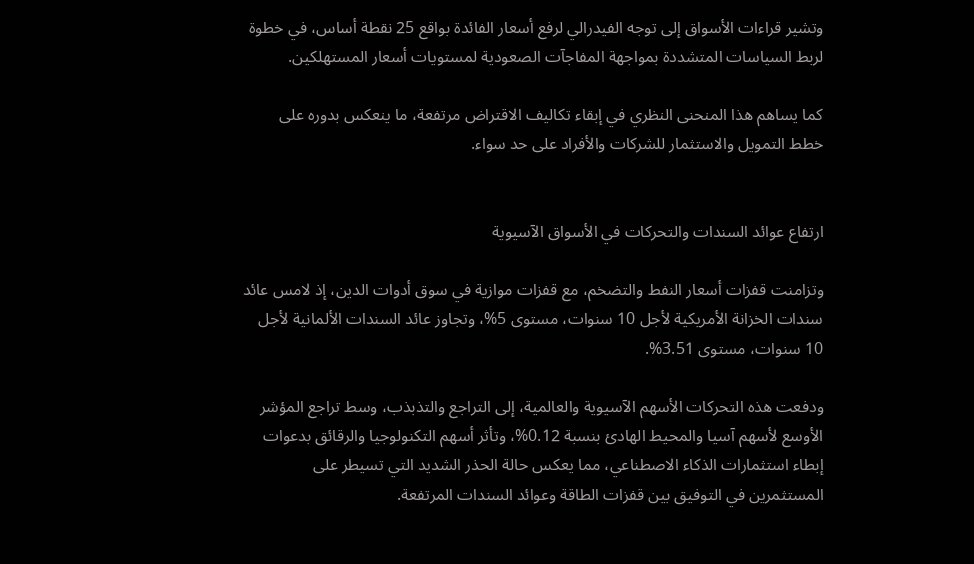وتشير قراءات الأسواق إلى توجه الفيدرالي لرفع أسعار الفائدة بواقع 25 نقطة أساس، في خطوة لربط السياسات المتشددة بمواجهة المفاجآت الصعودية لمستويات أسعار المستهلكين.

كما يساهم هذا المنحنى النظري في إبقاء تكاليف الاقتراض مرتفعة، ما ينعكس بدوره على خطط التمويل والاستثمار للشركات والأفراد على حد سواء.


ارتفاع عوائد السندات والتحركات في الأسواق الآسيوية

وتزامنت قفزات أسعار النفط والتضخم، مع قفزات موازية في سوق أدوات الدين، إذ لامس عائد سندات الخزانة الأمريكية لأجل 10 سنوات، مستوى 5%، وتجاوز عائد السندات الألمانية لأجل 10 سنوات، مستوى 3.51%.

ودفعت هذه التحركات الأسهم الآسيوية والعالمية، إلى التراجع والتذبذب، وسط تراجع المؤشر الأوسع لأسهم آسيا والمحيط الهادئ بنسبة 0.12%، وتأثر أسهم التكنولوجيا والرقائق بدعوات إبطاء استثمارات الذكاء الاصطناعي، مما يعكس حالة الحذر الشديد التي تسيطر على المستثمرين في التوفيق بين قفزات الطاقة وعوائد السندات المرتفعة.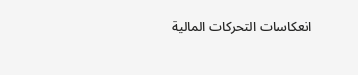انعكاسات التحركات المالية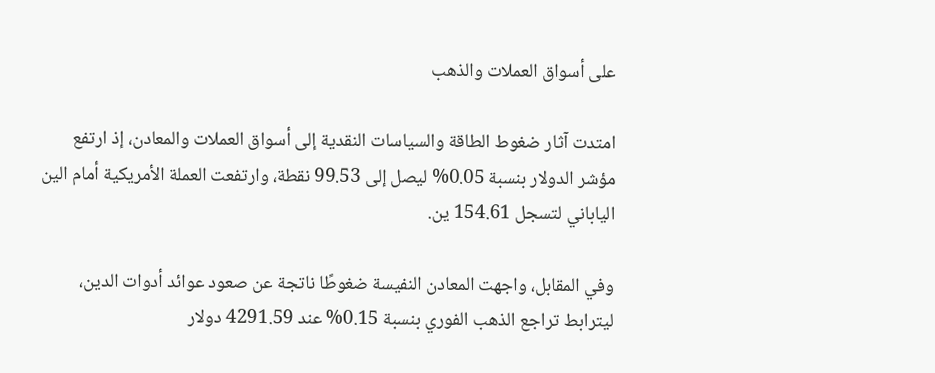على أسواق العملات والذهب

امتدت آثار ضغوط الطاقة والسياسات النقدية إلى أسواق العملات والمعادن، إذ ارتفع مؤشر الدولار بنسبة 0.05% ليصل إلى 99.53 نقطة، وارتفعت العملة الأمريكية أمام الين الياباني لتسجل 154.61 ين.

وفي المقابل، واجهت المعادن النفيسة ضغوطًا ناتجة عن صعود عوائد أدوات الدين، ليترابط تراجع الذهب الفوري بنسبة 0.15% عند 4291.59 دولار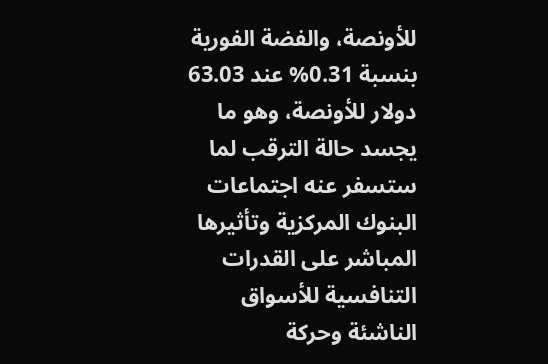للأونصة، والفضة الفورية بنسبة 0.31% عند 63.03 دولار للأونصة، وهو ما يجسد حالة الترقب لما ستسفر عنه اجتماعات البنوك المركزية وتأثيرها المباشر على القدرات التنافسية للأسواق الناشئة وحركة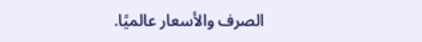الصرف والأسعار عالميًا.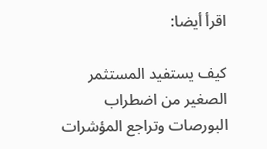اقرأ أيضا:

كيف يستفيد المستثمر الصغير من اضطراب البورصات وتراجع المؤشرات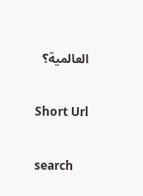العالمية؟

Short Url

search